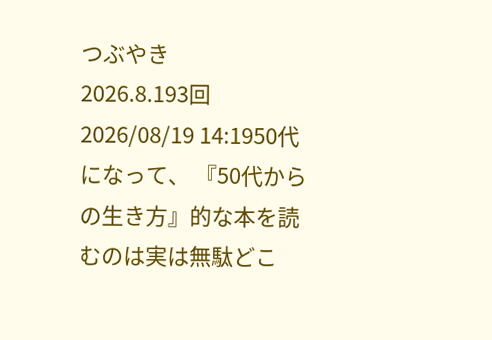つぶやき
2026.8.193回
2026/08/19 14:1950代になって、 『50代からの生き方』的な本を読むのは実は無駄どこ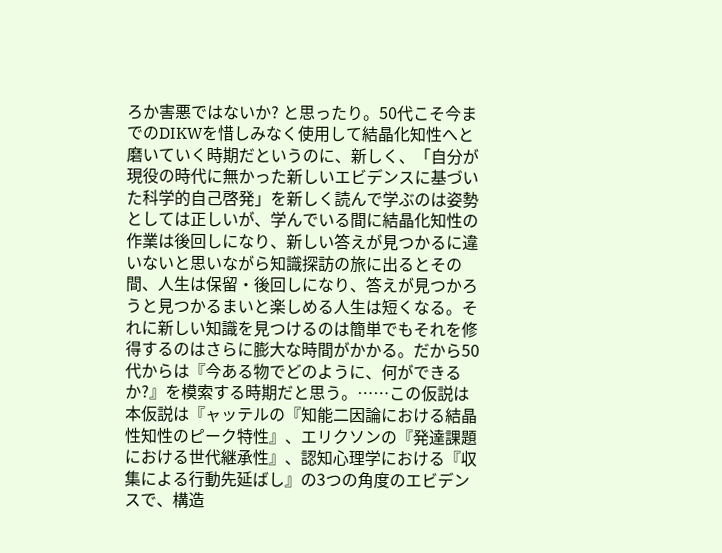ろか害悪ではないか? と思ったり。50代こそ今までのDIKWを惜しみなく使用して結晶化知性へと磨いていく時期だというのに、新しく、「自分が現役の時代に無かった新しいエビデンスに基づいた科学的自己啓発」を新しく読んで学ぶのは姿勢としては正しいが、学んでいる間に結晶化知性の作業は後回しになり、新しい答えが見つかるに違いないと思いながら知識探訪の旅に出るとその間、人生は保留・後回しになり、答えが見つかろうと見つかるまいと楽しめる人生は短くなる。それに新しい知識を見つけるのは簡単でもそれを修得するのはさらに膨大な時間がかかる。だから50代からは『今ある物でどのように、何ができるか?』を模索する時期だと思う。……この仮説は本仮説は『ャッテルの『知能二因論における結晶性知性のピーク特性』、エリクソンの『発達課題における世代継承性』、認知心理学における『収集による行動先延ばし』の3つの角度のエビデンスで、構造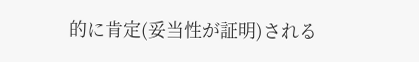的に肯定(妥当性が証明)される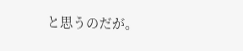と思うのだが。